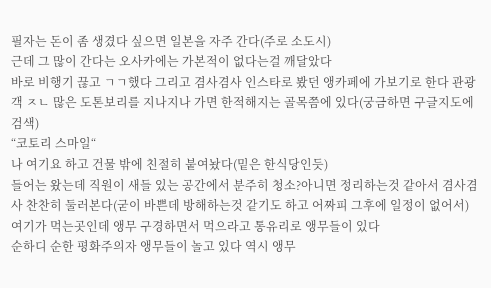필자는 돈이 좀 생겼다 싶으면 일본을 자주 간다(주로 소도시)
근데 그 많이 간다는 오사카에는 가본적이 없다는걸 깨달았다
바로 비행기 끊고 ㄱㄱ했다 그리고 겸사겸사 인스타로 봤던 앵카페에 가보기로 한다 관광객 ㅈㄴ 많은 도톤보리를 지나지나 가면 한적해지는 골목쯤에 있다(궁금하면 구글지도에 검색)
“코토리 스마일“
나 여기요 하고 건물 밖에 친절히 붙여놨다(밑은 한식당인듯)
들어는 왔는데 직원이 새들 있는 공간에서 분주히 청소?아니면 정리하는것 같아서 겸사겸사 찬찬히 둘러본다(굳이 바쁜데 방해하는것 같기도 하고 어짜피 그후에 일정이 없어서)
여기가 먹는곳인데 앵무 구경하면서 먹으라고 통유리로 앵무들이 있다
순하디 순한 평화주의자 앵무들이 놀고 있다 역시 앵무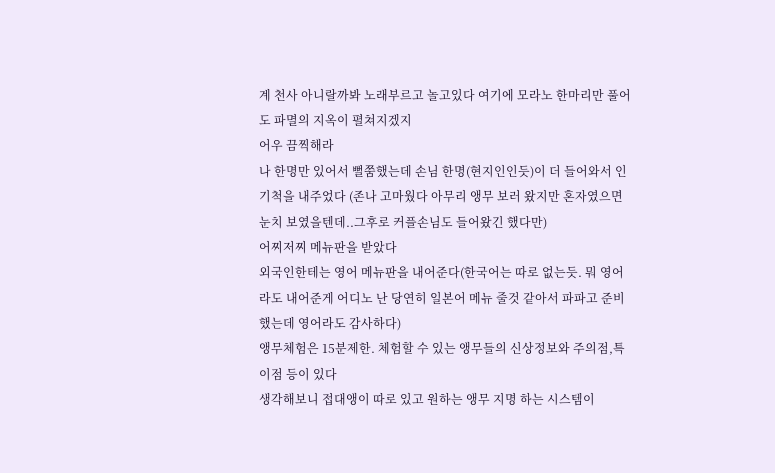계 천사 아니랄까봐 노래부르고 놀고있다 여기에 모라노 한마리만 풀어도 파멸의 지옥이 펼쳐지겠지
어우 끔찍해라
나 한명만 있어서 뻘쭘했는데 손님 한명(현지인인듯)이 더 들어와서 인기척을 내주었다 (존나 고마웠다 아무리 앵무 보러 왔지만 혼자였으면 눈치 보였을텐데..그후로 커플손님도 들어왔긴 했다만)
어찌저찌 메뉴판을 받았다
외국인한테는 영어 메뉴판을 내어준다(한국어는 따로 없는듯. 뭐 영어라도 내어준게 어디노 난 당연히 일본어 메뉴 줄것 같아서 파파고 준비했는데 영어라도 감사하다)
앵무체험은 15분제한. 체험할 수 있는 앵무들의 신상정보와 주의점,특이점 등이 있다
생각해보니 접대앵이 따로 있고 원하는 앵무 지명 하는 시스템이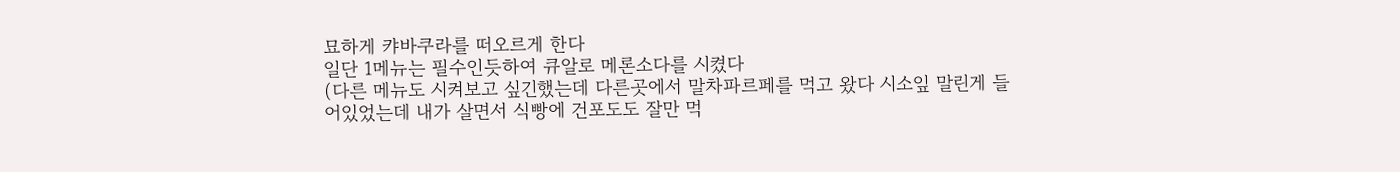묘하게 캬바쿠라를 떠오르게 한다
일단 1메뉴는 필수인듯하여 큐알로 메론소다를 시켰다
(다른 메뉴도 시켜보고 싶긴했는데 다른곳에서 말차파르페를 먹고 왔다 시소잎 말린게 들어있었는데 내가 살면서 식빵에 건포도도 잘만 먹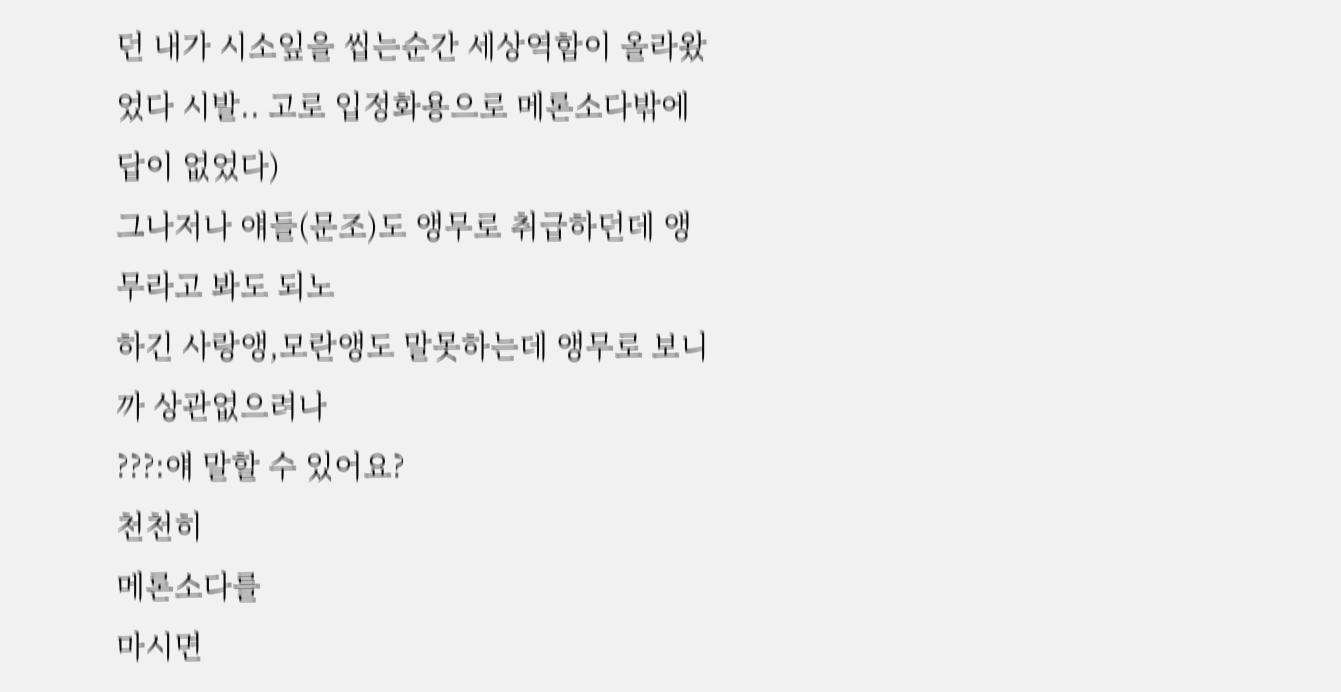던 내가 시소잎을 씹는순간 세상역함이 올라왔었다 시발.. 고로 입정화용으로 메론소다밖에 답이 없었다)
그나저나 얘들(문조)도 앵무로 취급하던데 앵무라고 봐도 되노
하긴 사랑앵,모란앵도 말못하는데 앵무로 보니까 상관없으려나
???:얘 말할 수 있어요?
천천히
메론소다를
마시면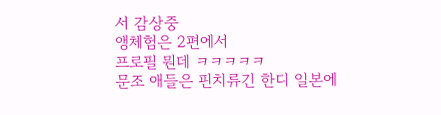서 감상중
앵체험은 2편에서
프로필 뭔데 ㅋㅋㅋㅋㅋ
문조 애들은 핀치류긴 한디 일본에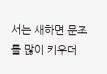서는 새하면 문조를 많이 키우더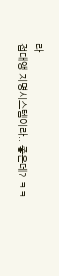라
접대앵 지명시스템이라.. 좋은데? ㅋㅋ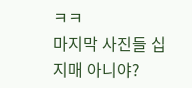ㅋㅋ
마지막 사진들 십지매 아니야?